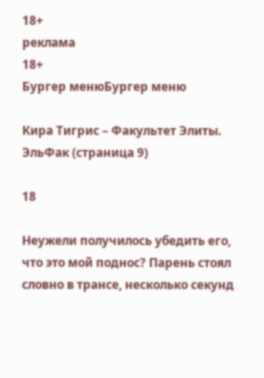18+
реклама
18+
Бургер менюБургер меню

Кира Тигрис – Факультет Элиты. ЭльФак (страница 9)

18

Неужели получилось убедить его, что это мой поднос? Парень стоял словно в трансе, несколько секунд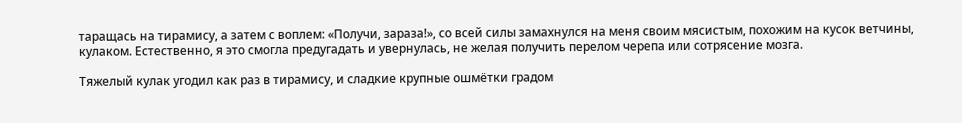таращась на тирамису, а затем с воплем: «Получи, зараза!», со всей силы замахнулся на меня своим мясистым, похожим на кусок ветчины, кулаком. Естественно, я это смогла предугадать и увернулась, не желая получить перелом черепа или сотрясение мозга.

Тяжелый кулак угодил как раз в тирамису, и сладкие крупные ошмётки градом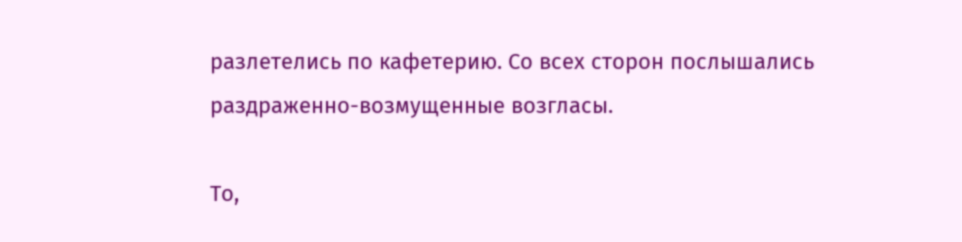разлетелись по кафетерию. Со всех сторон послышались раздраженно-возмущенные возгласы.

То,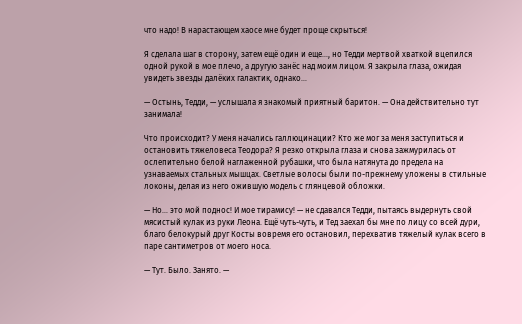что надо! В нарастающем хаосе мне будет проще скрыться!

Я сделала шаг в сторону, затем ещё один и еще…, но Тедди мертвой хваткой вцепился одной рукой в мое плечо, а другую занёс над моим лицом. Я закрыла глаза, ожидая увидеть звезды далёких галактик, однако…

— Остынь, Тедди, — услышала я знакомый приятный баритон. — Она действительно тут занимала!

Что происходит? У меня начались галлюцинации? Кто же мог за меня заступиться и остановить тяжеловеса Теодора? Я резко открыла глаза и снова зажмурилась от ослепительно белой наглаженной рубашки, что была натянута до предела на узнаваемых стальных мышцах. Светлые волосы были по-прежнему уложены в стильные локоны, делая из него ожившую модель с глянцевой обложки.

— Но… это мой поднос! И мое тирамису! — не сдавался Тедди, пытаясь выдернуть свой мясистый кулак из руки Леона. Ещё чуть-чуть, и Тед заехал бы мне по лицу со всей дури, благо белокурый друг Косты вовремя его остановил, перехватив тяжелый кулак всего в паре сантиметров от моего носа.

— Тут. Было. Занято. —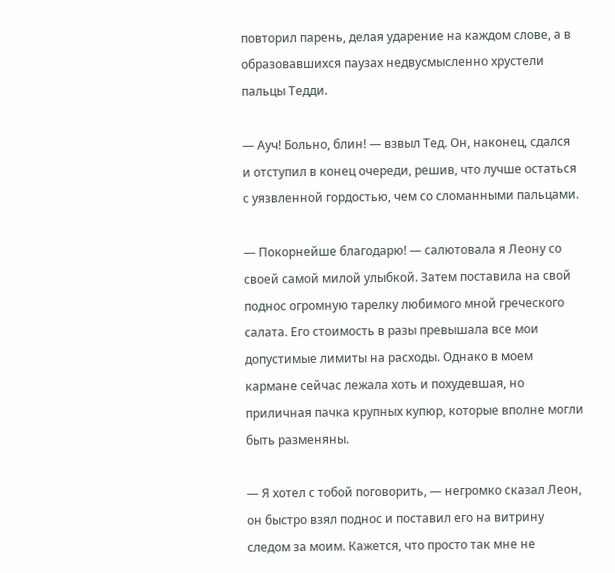повторил парень, делая ударение на каждом слове, а в образовавшихся паузах недвусмысленно хрустели пальцы Тедди.

— Ауч! Больно, блин! — взвыл Тед. Он, наконец, сдался и отступил в конец очереди, решив, что лучше остаться с уязвленной гордостью, чем со сломанными пальцами.

— Покорнейше благодарю! — салютовала я Леону со своей самой милой улыбкой. Затем поставила на свой поднос огромную тарелку любимого мной греческого салата. Его стоимость в разы превышала все мои допустимые лимиты на расходы. Однако в моем кармане сейчас лежала хоть и похудевшая, но приличная пачка крупных купюр, которые вполне могли быть разменяны.

— Я хотел с тобой поговорить, — негромко сказал Леон, он быстро взял поднос и поставил его на витрину следом за моим. Кажется, что просто так мне не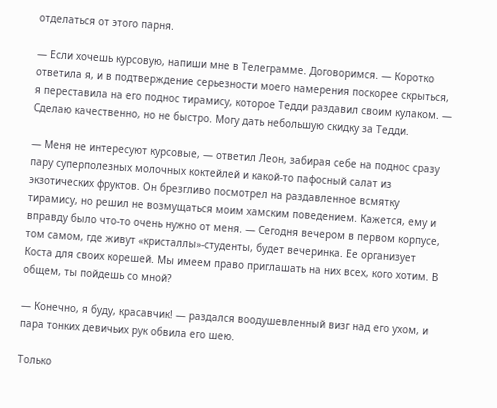отделаться от этого парня.

— Если хочешь курсовую, напиши мне в Телеграмме. Договоримся. — Коротко ответила я, и в подтверждение серьезности моего намерения поскорее скрыться, я переставила на его поднос тирамису, которое Тедди раздавил своим кулаком. — Сделаю качественно, но не быстро. Могу дать небольшую скидку за Тедди.

— Меня не интересуют курсовые, — ответил Леон, забирая себе на поднос сразу пару суперполезных молочных коктейлей и какой-то пафосный салат из экзотических фруктов. Он брезгливо посмотрел на раздавленное всмятку тирамису, но решил не возмущаться моим хамским поведением. Кажется, ему и вправду было что-то очень нужно от меня. — Сегодня вечером в первом корпусе, том самом, где живут «кристаллы»-студенты, будет вечеринка. Ее организует Коста для своих корешей. Мы имеем право приглашать на них всех, кого хотим. В общем, ты пойдешь со мной?

— Конечно, я буду, красавчик! — раздался воодушевленный визг над его ухом, и пара тонких девичьих рук обвила его шею.

Только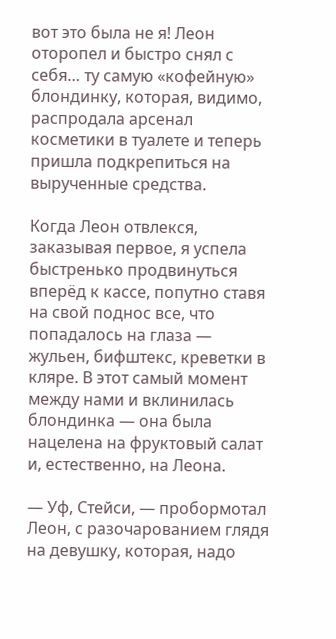вот это была не я! Леон оторопел и быстро снял с себя… ту самую «кофейную» блондинку, которая, видимо, распродала арсенал косметики в туалете и теперь пришла подкрепиться на вырученные средства.

Когда Леон отвлекся, заказывая первое, я успела быстренько продвинуться вперёд к кассе, попутно ставя на свой поднос все, что попадалось на глаза — жульен, бифштекс, креветки в кляре. В этот самый момент между нами и вклинилась блондинка — она была нацелена на фруктовый салат и, естественно, на Леона.

— Уф, Стейси, — пробормотал Леон, с разочарованием глядя на девушку, которая, надо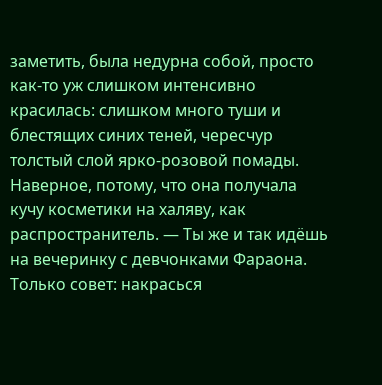заметить, была недурна собой, просто как-то уж слишком интенсивно красилась: слишком много туши и блестящих синих теней, чересчур толстый слой ярко-розовой помады. Наверное, потому, что она получала кучу косметики на халяву, как распространитель. — Ты же и так идёшь на вечеринку с девчонками Фараона. Только совет: накрасься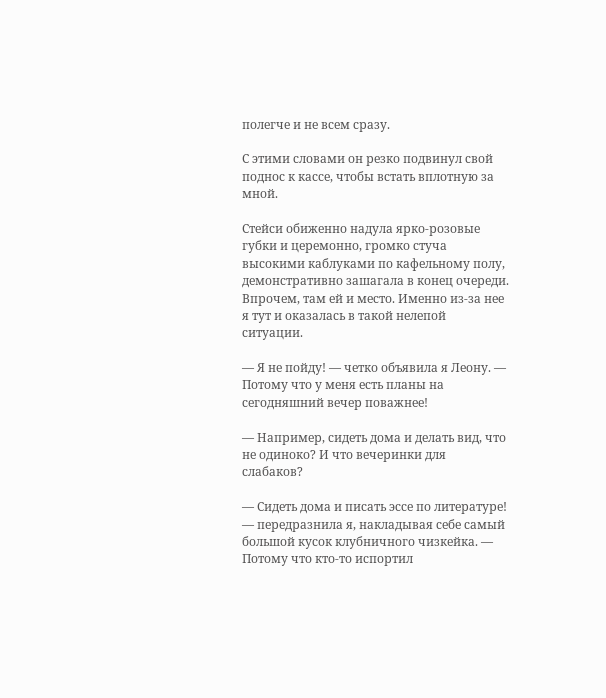полегче и не всем сразу.

С этими словами он резко подвинул свой поднос к кассе, чтобы встать вплотную за мной.

Стейси обиженно надула ярко-розовые губки и церемонно, громко стуча высокими каблуками по кафельному полу, демонстративно зашагала в конец очереди. Впрочем, там ей и место. Именно из-за нее я тут и оказалась в такой нелепой ситуации.

— Я не пойду! — четко объявила я Леону. — Потому что у меня есть планы на сегодняшний вечер поважнее!

— Например, сидеть дома и делать вид, что не одиноко? И что вечеринки для слабаков?

— Сидеть дома и писать эссе по литературе! — передразнила я, накладывая себе самый большой кусок клубничного чизкейка. — Потому что кто-то испортил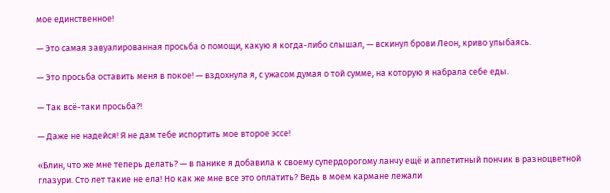мое единственное!

— Это самая завуалированная просьба о помощи, какую я когда-либо слышал, — вскинул брови Леон, криво улыбаясь.

— Это просьба оставить меня в покое! — вздохнула я, с ужасом думая о той сумме, на которую я набрала себе еды.

— Так всё-таки просьба?!

— Даже не надейся! Я не дам тебе испортить мое второе эссе!

«Блин, что же мне теперь делать? — в панике я добавила к своему супердорогому ланчу ещё и аппетитный пончик в разноцветной глазури. Сто лет такие не ела! Но как же мне все это оплатить? Ведь в моем кармане лежали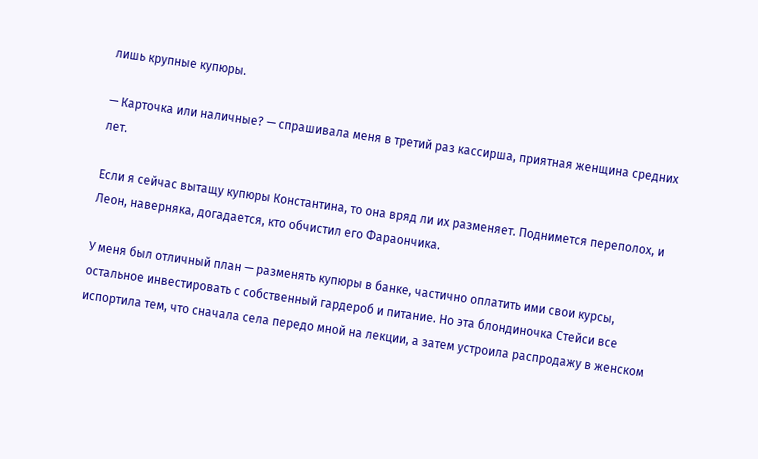лишь крупные купюры.

— Карточка или наличные? — спрашивала меня в третий раз кассирша, приятная женщина средних лет.

Если я сейчас вытащу купюры Константина, то она вряд ли их разменяет. Поднимется переполох, и Леон, наверняка, догадается, кто обчистил его Фараончика.

У меня был отличный план — разменять купюры в банке, частично оплатить ими свои курсы, остальное инвестировать с собственный гардероб и питание. Но эта блондиночка Стейси все испортила тем, что сначала села передо мной на лекции, а затем устроила распродажу в женском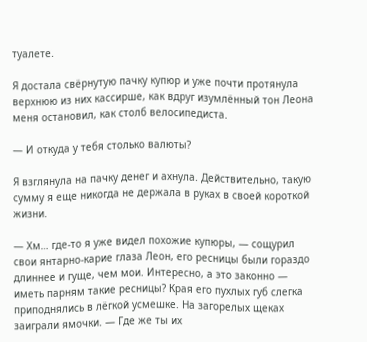туалете.

Я достала свёрнутую пачку купюр и уже почти протянула верхнюю из них кассирше, как вдруг изумлённый тон Леона меня остановил, как столб велосипедиста.

— И откуда у тебя столько валюты?

Я взглянула на пачку денег и ахнула. Действительно, такую сумму я еще никогда не держала в руках в своей короткой жизни.

— Хм… где-то я уже видел похожие купюры, — сощурил свои янтарно-карие глаза Леон, его ресницы были гораздо длиннее и гуще, чем мои. Интересно, а это законно — иметь парням такие ресницы? Края его пухлых губ слегка приподнялись в лёгкой усмешке. На загорелых щеках заиграли ямочки. — Где же ты их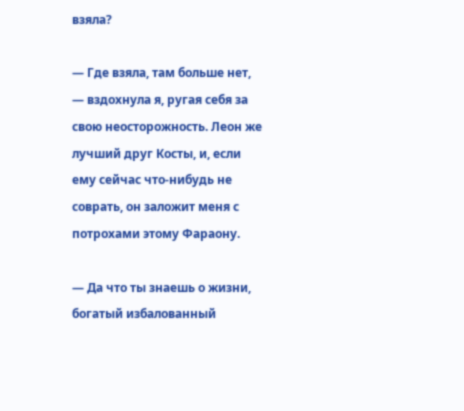взяла?

— Где взяла, там больше нет, — вздохнула я, ругая себя за свою неосторожность. Леон же лучший друг Косты, и, если ему сейчас что-нибудь не соврать, он заложит меня с потрохами этому Фараону.

— Да что ты знаешь о жизни, богатый избалованный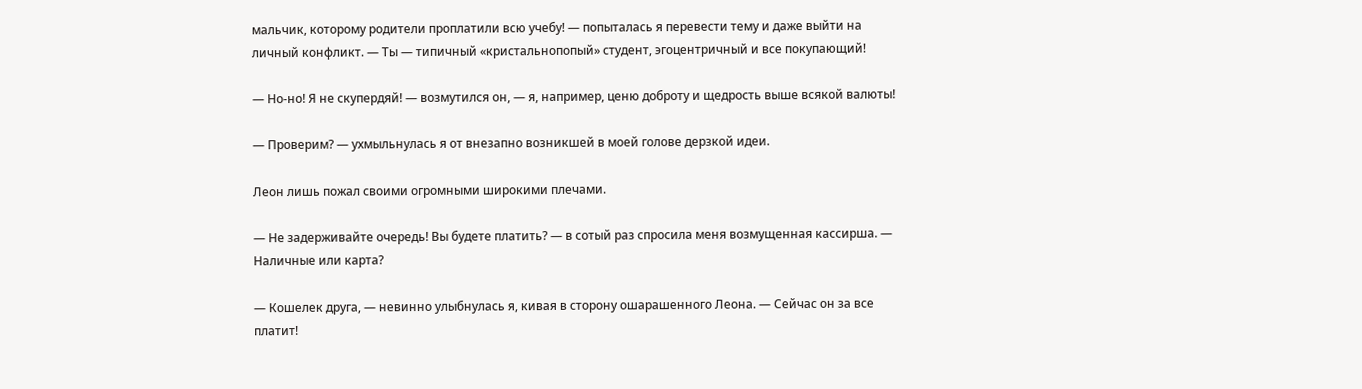мальчик, которому родители проплатили всю учебу! — попыталась я перевести тему и даже выйти на личный конфликт. — Ты — типичный «кристальнопопый» студент, эгоцентричный и все покупающий!

— Но-но! Я не скупердяй! — возмутился он, — я, например, ценю доброту и щедрость выше всякой валюты!

— Проверим? — ухмыльнулась я от внезапно возникшей в моей голове дерзкой идеи.

Леон лишь пожал своими огромными широкими плечами.

— Не задерживайте очередь! Вы будете платить? — в сотый раз спросила меня возмущенная кассирша. — Наличные или карта?

— Кошелек друга, — невинно улыбнулась я, кивая в сторону ошарашенного Леона. — Сейчас он за все платит!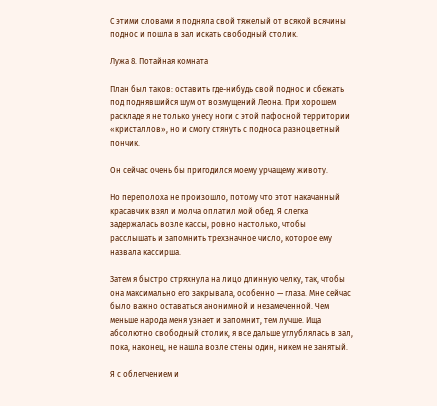С этими словами я подняла свой тяжелый от всякой всячины поднос и пошла в зал искать свободный столик.

Лужа 8. Потайная комната

План был таков: оставить где-нибудь свой поднос и сбежать под поднявшийся шум от возмущений Леона. При хорошем раскладе я не только унесу ноги с этой пафосной территории «кристаллов», но и смогу стянуть с подноса разноцветный пончик.

Он сейчас очень бы пригодился моему урчащему животу.

Но переполоха не произошло, потому что этот накачанный красавчик взял и молча оплатил мой обед. Я слегка задержалась возле кассы, ровно настолько, чтобы расслышать и запомнить трехзначное число, которое ему назвала кассирша.

Затем я быстро стряхнула на лицо длинную челку, так, чтобы она максимально его закрывала, особенно — глаза. Мне сейчас было важно оставаться анонимной и незамеченной. Чем меньше народа меня узнает и запомнит, тем лучше. Ища абсолютно свободный столик, я все дальше углублялась в зал, пока, наконец, не нашла возле стены один, никем не занятый.

Я с облегчением и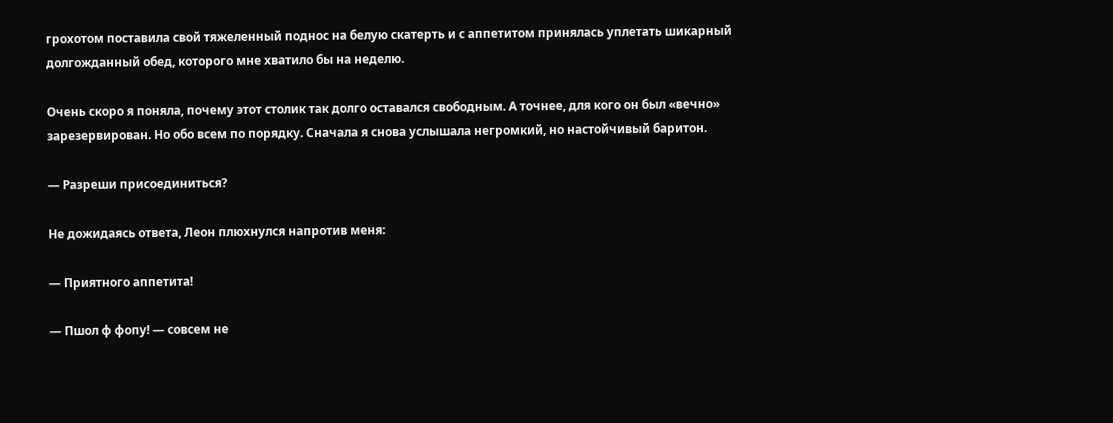грохотом поставила свой тяжеленный поднос на белую скатерть и с аппетитом принялась уплетать шикарный долгожданный обед, которого мне хватило бы на неделю.

Очень скоро я поняла, почему этот столик так долго оставался свободным. А точнее, для кого он был «вечно» зарезервирован. Но обо всем по порядку. Сначала я снова услышала негромкий, но настойчивый баритон.

— Разреши присоединиться?

Не дожидаясь ответа, Леон плюхнулся напротив меня:

— Приятного аппетита!

— Пшол ф фопу! — совсем не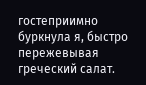гостеприимно буркнула я, быстро пережевывая греческий салат.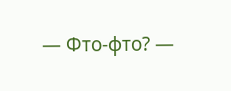— Фто-фто? —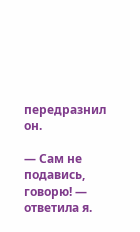передразнил он.

— Сам не подавись, говорю! — ответила я.